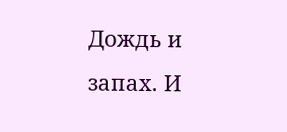Дождь и запах. И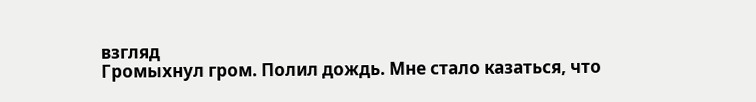взгляд
Громыхнул гром. Полил дождь. Мне стало казаться, что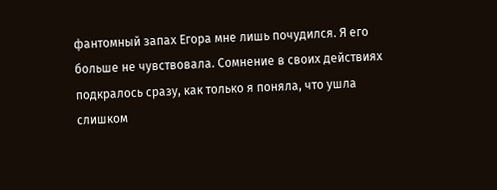фантомный запах Егора мне лишь почудился. Я его больше не чувствовала. Сомнение в своих действиях подкралось сразу, как только я поняла, что ушла слишком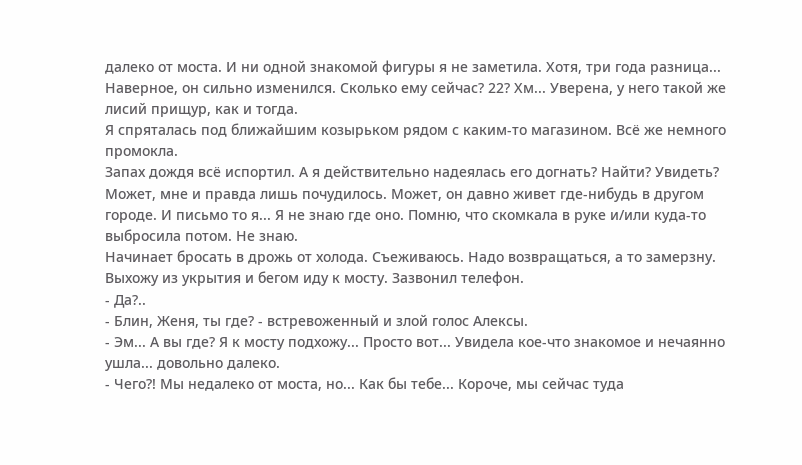далеко от моста. И ни одной знакомой фигуры я не заметила. Хотя, три года разница... Наверное, он сильно изменился. Сколько ему сейчас? 22? Хм... Уверена, у него такой же лисий прищур, как и тогда.
Я спряталась под ближайшим козырьком рядом с каким-то магазином. Всё же немного промокла.
Запах дождя всё испортил. А я действительно надеялась его догнать? Найти? Увидеть? Может, мне и правда лишь почудилось. Может, он давно живет где-нибудь в другом городе. И письмо то я... Я не знаю где оно. Помню, что скомкала в руке и/или куда-то выбросила потом. Не знаю.
Начинает бросать в дрожь от холода. Съеживаюсь. Надо возвращаться, а то замерзну. Выхожу из укрытия и бегом иду к мосту. Зазвонил телефон.
- Да?..
- Блин, Женя, ты где? - встревоженный и злой голос Алексы.
- Эм... А вы где? Я к мосту подхожу... Просто вот... Увидела кое-что знакомое и нечаянно ушла... довольно далеко.
- Чего?! Мы недалеко от моста, но... Как бы тебе... Короче, мы сейчас туда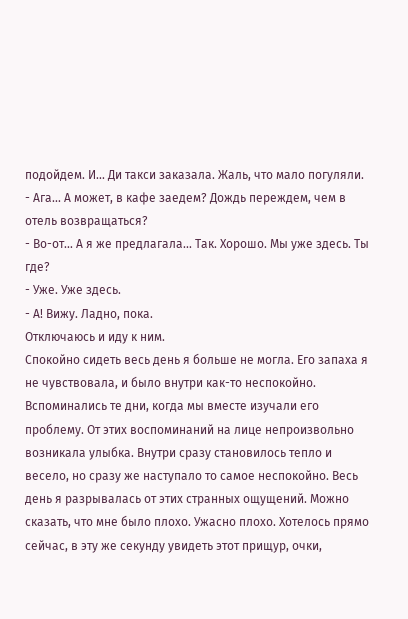подойдем. И... Ди такси заказала. Жаль, что мало погуляли.
- Ага... А может, в кафе заедем? Дождь переждем, чем в отель возвращаться?
- Во-от... А я же предлагала... Так. Хорошо. Мы уже здесь. Ты где?
- Уже. Уже здесь.
- А! Вижу. Ладно, пока.
Отключаюсь и иду к ним.
Спокойно сидеть весь день я больше не могла. Его запаха я не чувствовала, и было внутри как-то неспокойно. Вспоминались те дни, когда мы вместе изучали его проблему. От этих воспоминаний на лице непроизвольно возникала улыбка. Внутри сразу становилось тепло и весело, но сразу же наступало то самое неспокойно. Весь день я разрывалась от этих странных ощущений. Можно сказать, что мне было плохо. Ужасно плохо. Хотелось прямо сейчас, в эту же секунду увидеть этот прищур, очки,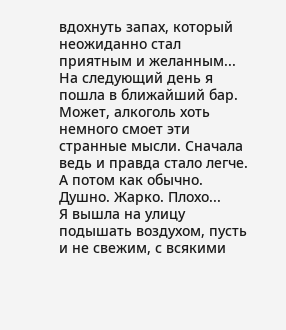вдохнуть запах, который неожиданно стал приятным и желанным...
На следующий день я пошла в ближайший бар. Может, алкоголь хоть немного смоет эти странные мысли. Сначала ведь и правда стало легче. А потом как обычно. Душно. Жарко. Плохо...
Я вышла на улицу подышать воздухом, пусть и не свежим, с всякими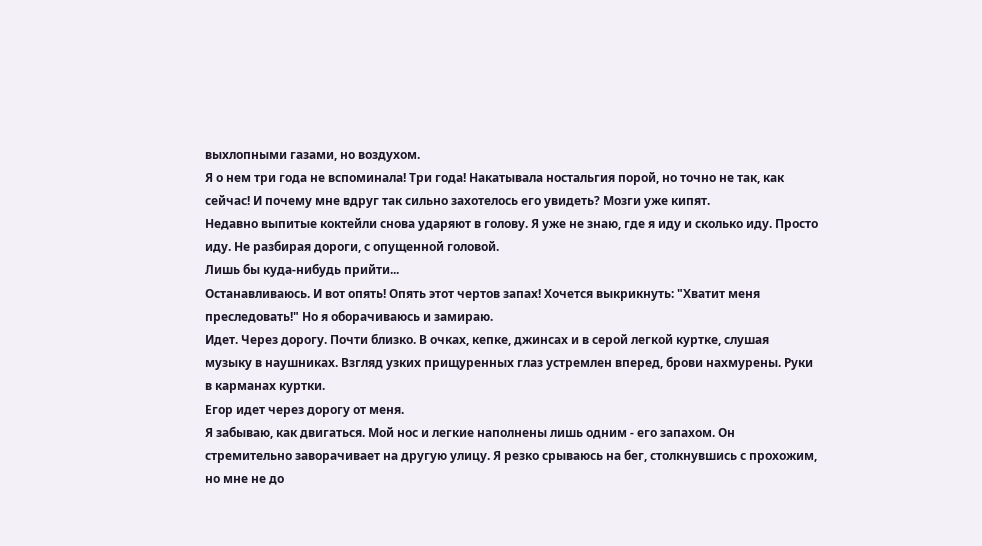выхлопными газами, но воздухом.
Я о нем три года не вспоминала! Три года! Накатывала ностальгия порой, но точно не так, как сейчас! И почему мне вдруг так сильно захотелось его увидеть? Мозги уже кипят.
Недавно выпитые коктейли снова ударяют в голову. Я уже не знаю, где я иду и сколько иду. Просто иду. Не разбирая дороги, с опущенной головой.
Лишь бы куда-нибудь прийти...
Останавливаюсь. И вот опять! Опять этот чертов запах! Хочется выкрикнуть: "Хватит меня преследовать!" Но я оборачиваюсь и замираю.
Идет. Через дорогу. Почти близко. В очках, кепке, джинсах и в серой легкой куртке, слушая музыку в наушниках. Взгляд узких прищуренных глаз устремлен вперед, брови нахмурены. Руки в карманах куртки.
Егор идет через дорогу от меня.
Я забываю, как двигаться. Мой нос и легкие наполнены лишь одним - его запахом. Он стремительно заворачивает на другую улицу. Я резко срываюсь на бег, столкнувшись с прохожим, но мне не до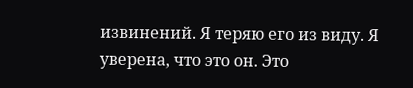извинений. Я теряю его из виду. Я уверена, что это он. Это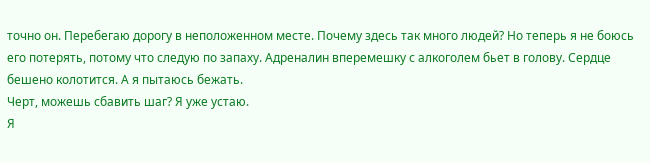точно он. Перебегаю дорогу в неположенном месте. Почему здесь так много людей? Но теперь я не боюсь его потерять, потому что следую по запаху. Адреналин вперемешку с алкоголем бьет в голову. Сердце бешено колотится. А я пытаюсь бежать.
Черт, можешь сбавить шаг? Я уже устаю.
Я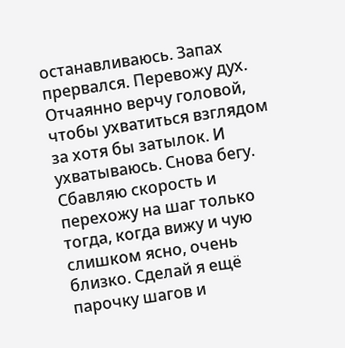останавливаюсь. Запах прервался. Перевожу дух. Отчаянно верчу головой, чтобы ухватиться взглядом за хотя бы затылок. И ухватываюсь. Снова бегу. Сбавляю скорость и перехожу на шаг только тогда, когда вижу и чую слишком ясно, очень близко. Сделай я ещё парочку шагов и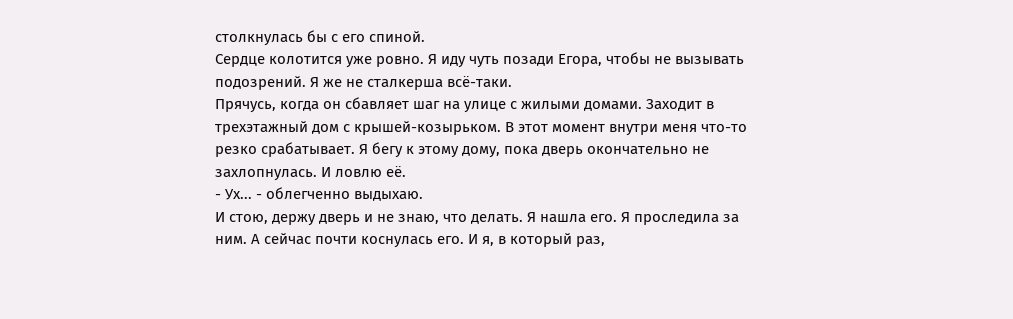столкнулась бы с его спиной.
Сердце колотится уже ровно. Я иду чуть позади Егора, чтобы не вызывать подозрений. Я же не сталкерша всё-таки.
Прячусь, когда он сбавляет шаг на улице с жилыми домами. Заходит в трехэтажный дом с крышей-козырьком. В этот момент внутри меня что-то резко срабатывает. Я бегу к этому дому, пока дверь окончательно не захлопнулась. И ловлю её.
- Ух... - облегченно выдыхаю.
И стою, держу дверь и не знаю, что делать. Я нашла его. Я проследила за ним. А сейчас почти коснулась его. И я, в который раз,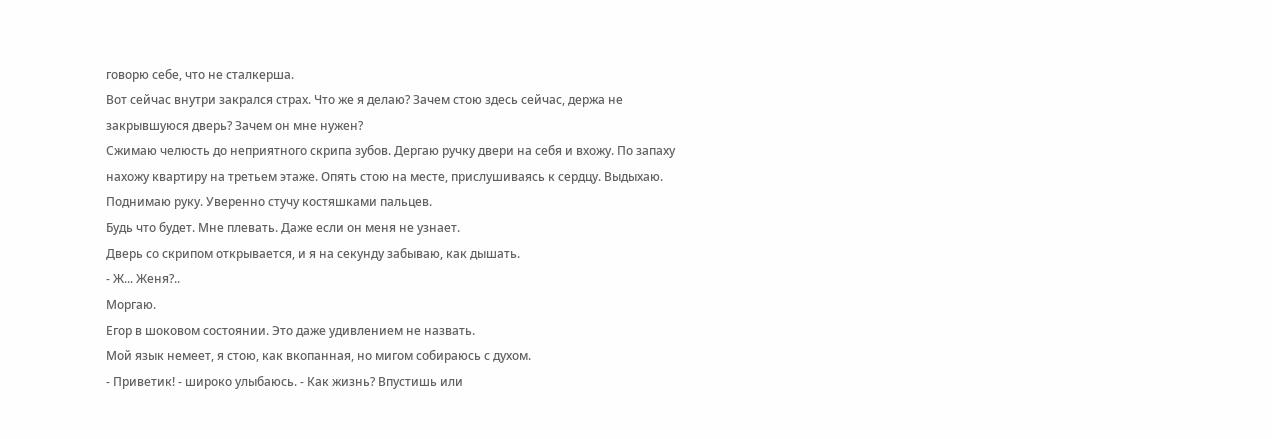говорю себе, что не сталкерша.
Вот сейчас внутри закрался страх. Что же я делаю? Зачем стою здесь сейчас, держа не закрывшуюся дверь? Зачем он мне нужен?
Сжимаю челюсть до неприятного скрипа зубов. Дергаю ручку двери на себя и вхожу. По запаху нахожу квартиру на третьем этаже. Опять стою на месте, прислушиваясь к сердцу. Выдыхаю. Поднимаю руку. Уверенно стучу костяшками пальцев.
Будь что будет. Мне плевать. Даже если он меня не узнает.
Дверь со скрипом открывается, и я на секунду забываю, как дышать.
- Ж... Женя?..
Моргаю.
Егор в шоковом состоянии. Это даже удивлением не назвать.
Мой язык немеет, я стою, как вкопанная, но мигом собираюсь с духом.
- Приветик! - широко улыбаюсь. - Как жизнь? Впустишь или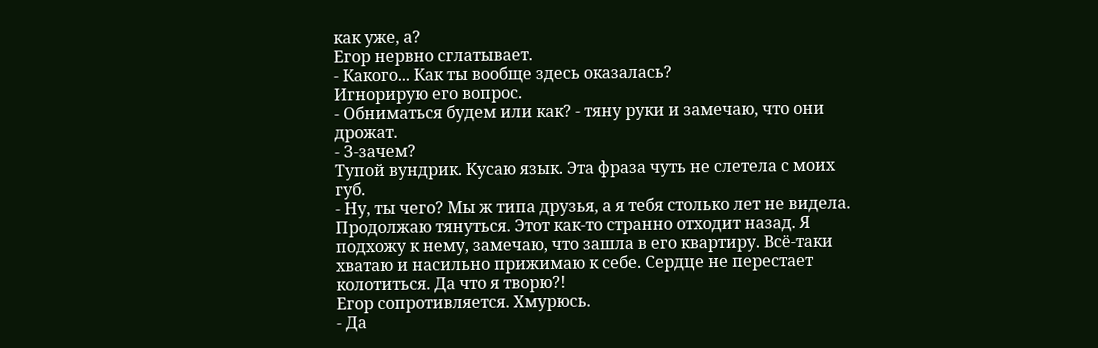как уже, а?
Егор нервно сглатывает.
- Какого... Как ты вообще здесь оказалась?
Игнорирую его вопрос.
- Обниматься будем или как? - тяну руки и замечаю, что они дрожат.
- З-зачем?
Тупой вундрик. Кусаю язык. Эта фраза чуть не слетела с моих губ.
- Ну, ты чего? Мы ж типа друзья, а я тебя столько лет не видела.
Продолжаю тянуться. Этот как-то странно отходит назад. Я подхожу к нему, замечаю, что зашла в его квартиру. Всё-таки хватаю и насильно прижимаю к себе. Сердце не перестает колотиться. Да что я творю?!
Егор сопротивляется. Хмурюсь.
- Да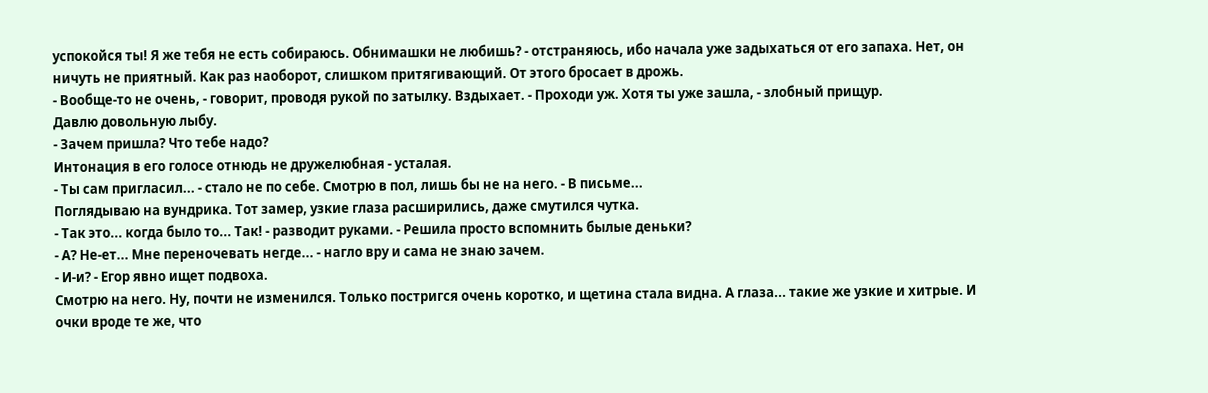успокойся ты! Я же тебя не есть собираюсь. Обнимашки не любишь? - отстраняюсь, ибо начала уже задыхаться от его запаха. Нет, он ничуть не приятный. Как раз наоборот, слишком притягивающий. От этого бросает в дрожь.
- Вообще-то не очень, - говорит, проводя рукой по затылку. Вздыхает. - Проходи уж. Хотя ты уже зашла, - злобный прищур.
Давлю довольную лыбу.
- Зачем пришла? Что тебе надо?
Интонация в его голосе отнюдь не дружелюбная - усталая.
- Ты сам пригласил... - стало не по себе. Смотрю в пол, лишь бы не на него. - В письме...
Поглядываю на вундрика. Тот замер, узкие глаза расширились, даже смутился чутка.
- Так это... когда было то... Так! - разводит руками. - Решила просто вспомнить былые деньки?
- А? Не-ет... Мне переночевать негде... - нагло вру и сама не знаю зачем.
- И-и? - Егор явно ищет подвоха.
Смотрю на него. Ну, почти не изменился. Только постригся очень коротко, и щетина стала видна. А глаза... такие же узкие и хитрые. И очки вроде те же, что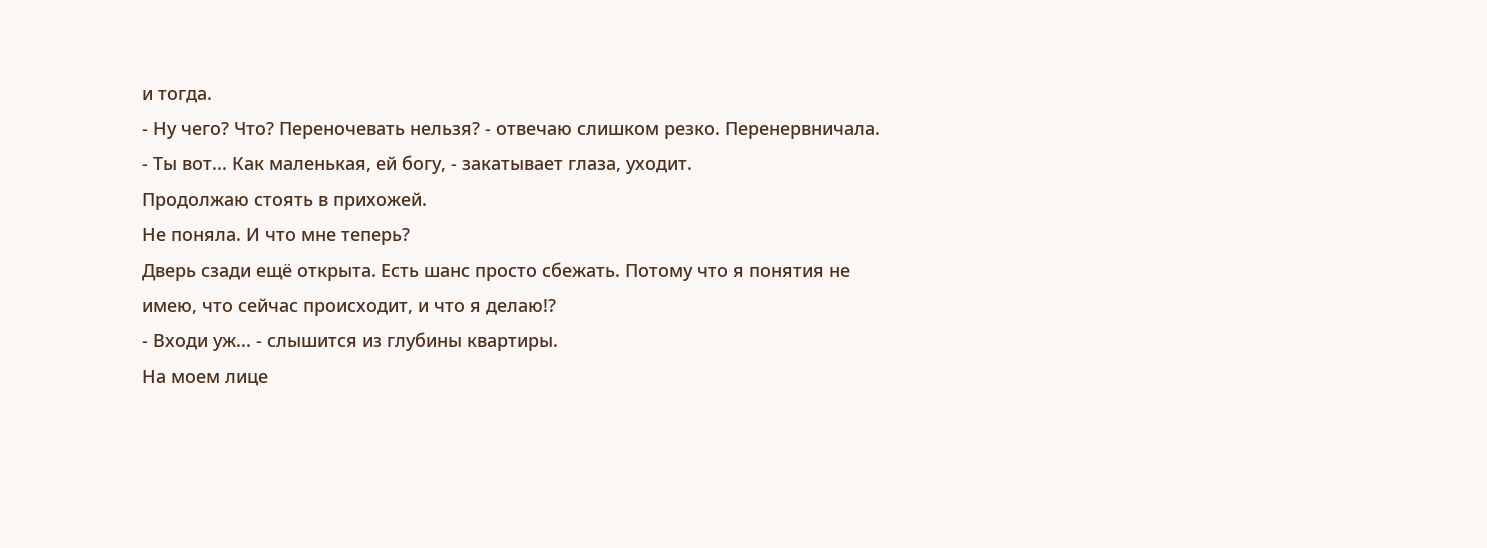и тогда.
- Ну чего? Что? Переночевать нельзя? - отвечаю слишком резко. Перенервничала.
- Ты вот... Как маленькая, ей богу, - закатывает глаза, уходит.
Продолжаю стоять в прихожей.
Не поняла. И что мне теперь?
Дверь сзади ещё открыта. Есть шанс просто сбежать. Потому что я понятия не имею, что сейчас происходит, и что я делаю!?
- Входи уж... - слышится из глубины квартиры.
На моем лице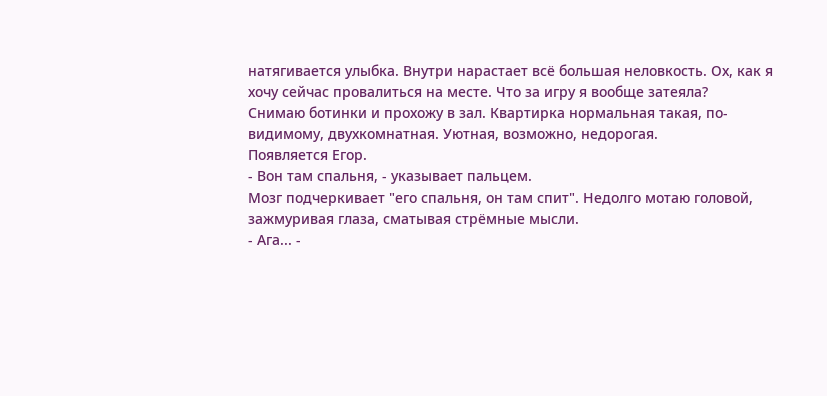натягивается улыбка. Внутри нарастает всё большая неловкость. Ох, как я хочу сейчас провалиться на месте. Что за игру я вообще затеяла?
Снимаю ботинки и прохожу в зал. Квартирка нормальная такая, по-видимому, двухкомнатная. Уютная, возможно, недорогая.
Появляется Егор.
- Вон там спальня, - указывает пальцем.
Мозг подчеркивает "его спальня, он там спит". Недолго мотаю головой, зажмуривая глаза, сматывая стрёмные мысли.
- Ага... -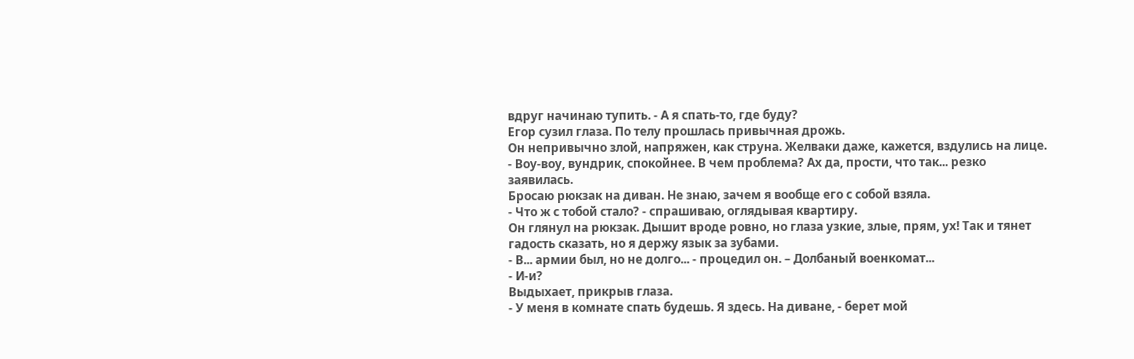вдруг начинаю тупить. - А я спать-то, где буду?
Егор сузил глаза. По телу прошлась привычная дрожь.
Он непривычно злой, напряжен, как струна. Желваки даже, кажется, вздулись на лице.
- Воу-воу, вундрик, спокойнее. В чем проблема? Ах да, прости, что так... резко заявилась.
Бросаю рюкзак на диван. Не знаю, зачем я вообще его с собой взяла.
- Что ж с тобой стало? - спрашиваю, оглядывая квартиру.
Он глянул на рюкзак. Дышит вроде ровно, но глаза узкие, злые, прям, ух! Так и тянет гадость сказать, но я держу язык за зубами.
- В... армии был, но не долго... - процедил он. – Долбаный военкомат...
- И-и?
Выдыхает, прикрыв глаза.
- У меня в комнате спать будешь. Я здесь. На диване, - берет мой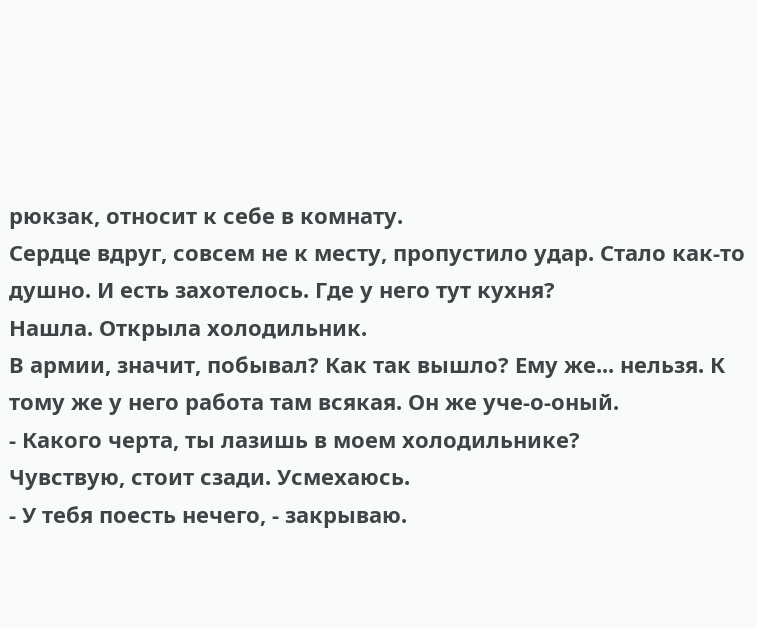рюкзак, относит к себе в комнату.
Сердце вдруг, совсем не к месту, пропустило удар. Стало как-то душно. И есть захотелось. Где у него тут кухня?
Нашла. Открыла холодильник.
В армии, значит, побывал? Как так вышло? Ему же... нельзя. К тому же у него работа там всякая. Он же уче-о-оный.
- Какого черта, ты лазишь в моем холодильнике?
Чувствую, стоит сзади. Усмехаюсь.
- У тебя поесть нечего, - закрываю.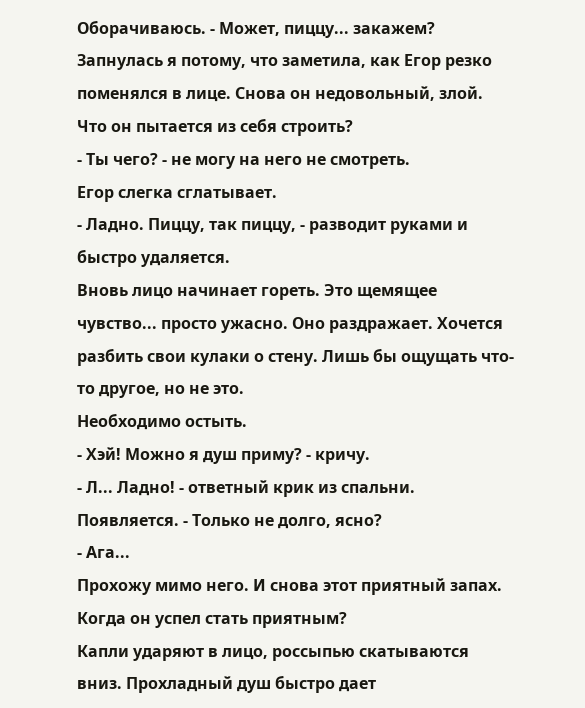Оборачиваюсь. - Может, пиццу... закажем?
Запнулась я потому, что заметила, как Егор резко поменялся в лице. Снова он недовольный, злой. Что он пытается из себя строить?
- Ты чего? - не могу на него не смотреть.
Егор слегка сглатывает.
- Ладно. Пиццу, так пиццу, - разводит руками и быстро удаляется.
Вновь лицо начинает гореть. Это щемящее чувство... просто ужасно. Оно раздражает. Хочется разбить свои кулаки о стену. Лишь бы ощущать что-то другое, но не это.
Необходимо остыть.
- Хэй! Можно я душ приму? - кричу.
- Л... Ладно! - ответный крик из спальни. Появляется. - Только не долго, ясно?
- Ага...
Прохожу мимо него. И снова этот приятный запах.
Когда он успел стать приятным?
Капли ударяют в лицо, россыпью скатываются вниз. Прохладный душ быстро дает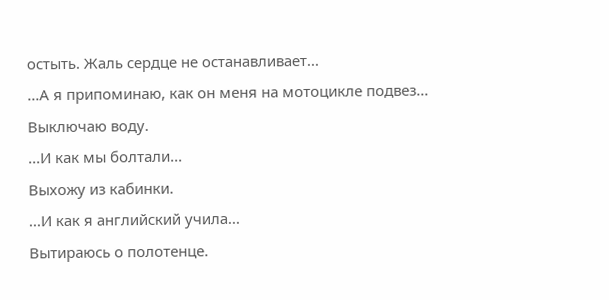остыть. Жаль сердце не останавливает...
...А я припоминаю, как он меня на мотоцикле подвез...
Выключаю воду.
...И как мы болтали...
Выхожу из кабинки.
...И как я английский учила...
Вытираюсь о полотенце.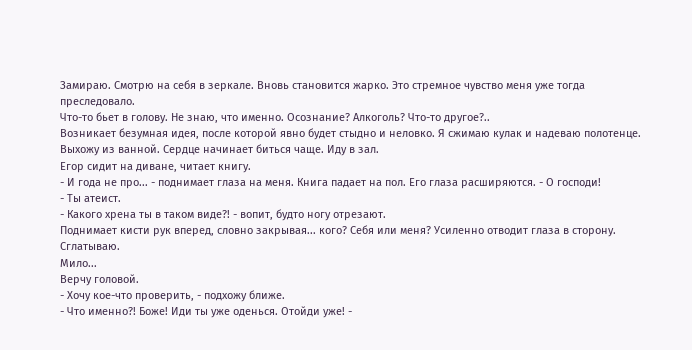Замираю. Смотрю на себя в зеркале. Вновь становится жарко. Это стремное чувство меня уже тогда преследовало.
Что-то бьет в голову. Не знаю, что именно. Осознание? Алкоголь? Что-то другое?..
Возникает безумная идея, после которой явно будет стыдно и неловко. Я сжимаю кулак и надеваю полотенце. Выхожу из ванной. Сердце начинает биться чаще. Иду в зал.
Егор сидит на диване, читает книгу.
- И года не про... - поднимает глаза на меня. Книга падает на пол. Его глаза расширяются. - О господи!
- Ты атеист.
- Какого хрена ты в таком виде?! - вопит, будто ногу отрезают.
Поднимает кисти рук вперед, словно закрывая... кого? Себя или меня? Усиленно отводит глаза в сторону.
Сглатываю.
Мило...
Верчу головой.
- Хочу кое-что проверить, - подхожу ближе.
- Что именно?! Боже! Иди ты уже оденься. Отойди уже! -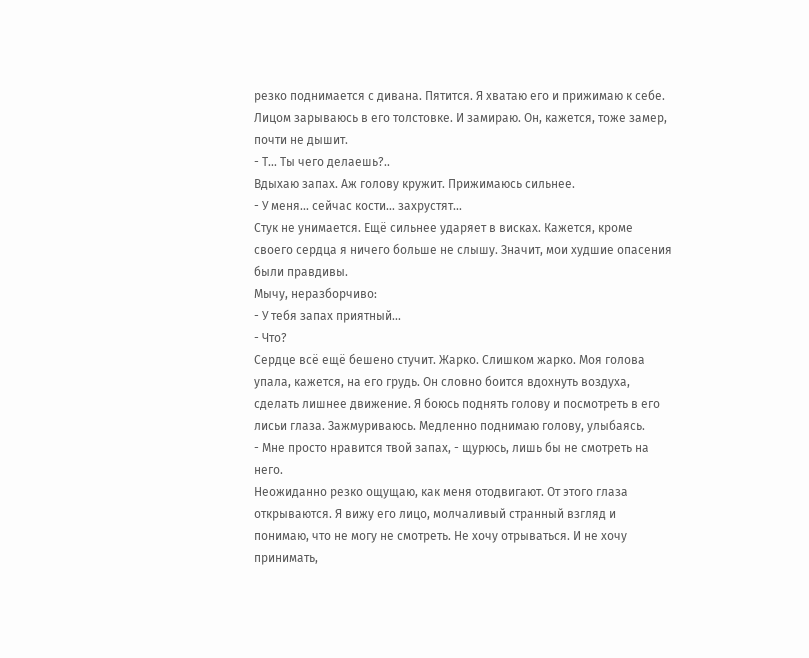резко поднимается с дивана. Пятится. Я хватаю его и прижимаю к себе. Лицом зарываюсь в его толстовке. И замираю. Он, кажется, тоже замер, почти не дышит.
- Т... Ты чего делаешь?..
Вдыхаю запах. Аж голову кружит. Прижимаюсь сильнее.
- У меня... сейчас кости... захрустят...
Стук не унимается. Ещё сильнее ударяет в висках. Кажется, кроме своего сердца я ничего больше не слышу. Значит, мои худшие опасения были правдивы.
Мычу, неразборчиво:
- У тебя запах приятный...
- Что?
Сердце всё ещё бешено стучит. Жарко. Слишком жарко. Моя голова упала, кажется, на его грудь. Он словно боится вдохнуть воздуха, сделать лишнее движение. Я боюсь поднять голову и посмотреть в его лисьи глаза. Зажмуриваюсь. Медленно поднимаю голову, улыбаясь.
- Мне просто нравится твой запах, - щурюсь, лишь бы не смотреть на него.
Неожиданно резко ощущаю, как меня отодвигают. От этого глаза открываются. Я вижу его лицо, молчаливый странный взгляд и понимаю, что не могу не смотреть. Не хочу отрываться. И не хочу принимать,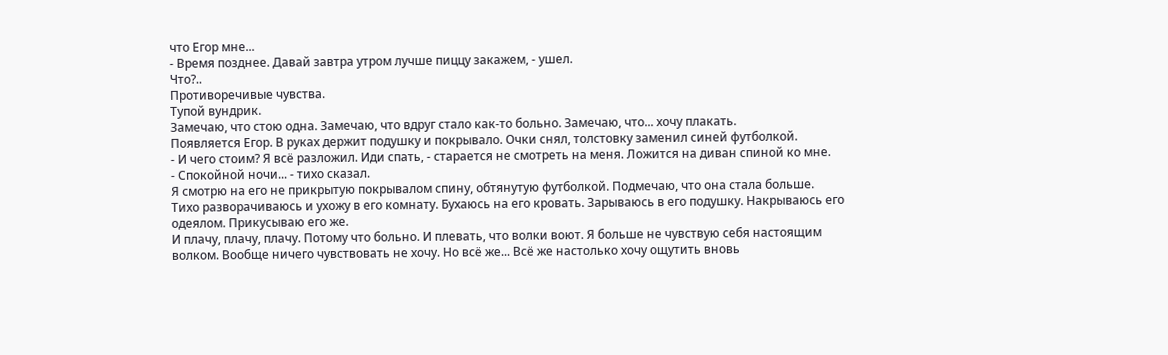что Егор мне...
- Время позднее. Давай завтра утром лучше пиццу закажем, - ушел.
Что?..
Противоречивые чувства.
Тупой вундрик.
Замечаю, что стою одна. Замечаю, что вдруг стало как-то больно. Замечаю, что... хочу плакать.
Появляется Егор. В руках держит подушку и покрывало. Очки снял, толстовку заменил синей футболкой.
- И чего стоим? Я всё разложил. Иди спать, - старается не смотреть на меня. Ложится на диван спиной ко мне.
- Спокойной ночи... - тихо сказал.
Я смотрю на его не прикрытую покрывалом спину, обтянутую футболкой. Подмечаю, что она стала больше.
Тихо разворачиваюсь и ухожу в его комнату. Бухаюсь на его кровать. Зарываюсь в его подушку. Накрываюсь его одеялом. Прикусываю его же.
И плачу, плачу, плачу. Потому что больно. И плевать, что волки воют. Я больше не чувствую себя настоящим волком. Вообще ничего чувствовать не хочу. Но всё же... Всё же настолько хочу ощутить вновь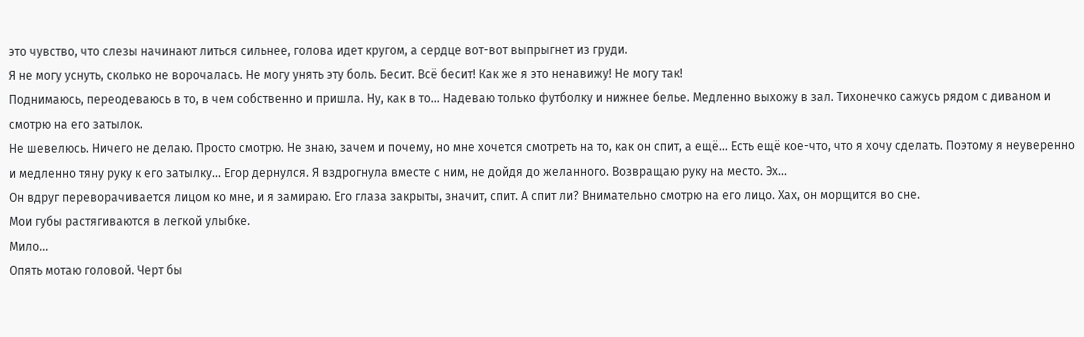это чувство, что слезы начинают литься сильнее, голова идет кругом, а сердце вот-вот выпрыгнет из груди.
Я не могу уснуть, сколько не ворочалась. Не могу унять эту боль. Бесит. Всё бесит! Как же я это ненавижу! Не могу так!
Поднимаюсь, переодеваюсь в то, в чем собственно и пришла. Ну, как в то... Надеваю только футболку и нижнее белье. Медленно выхожу в зал. Тихонечко сажусь рядом с диваном и смотрю на его затылок.
Не шевелюсь. Ничего не делаю. Просто смотрю. Не знаю, зачем и почему, но мне хочется смотреть на то, как он спит, а ещё... Есть ещё кое-что, что я хочу сделать. Поэтому я неуверенно и медленно тяну руку к его затылку... Егор дернулся. Я вздрогнула вместе с ним, не дойдя до желанного. Возвращаю руку на место. Эх...
Он вдруг переворачивается лицом ко мне, и я замираю. Его глаза закрыты, значит, спит. А спит ли? Внимательно смотрю на его лицо. Хах, он морщится во сне.
Мои губы растягиваются в легкой улыбке.
Мило...
Опять мотаю головой. Черт бы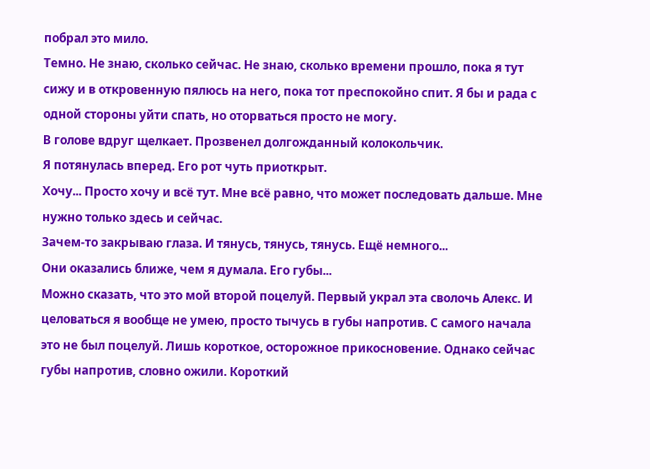побрал это мило.
Темно. Не знаю, сколько сейчас. Не знаю, сколько времени прошло, пока я тут сижу и в откровенную пялюсь на него, пока тот преспокойно спит. Я бы и рада с одной стороны уйти спать, но оторваться просто не могу.
В голове вдруг щелкает. Прозвенел долгожданный колокольчик.
Я потянулась вперед. Его рот чуть приоткрыт.
Хочу... Просто хочу и всё тут. Мне всё равно, что может последовать дальше. Мне нужно только здесь и сейчас.
Зачем-то закрываю глаза. И тянусь, тянусь, тянусь. Ещё немного...
Они оказались ближе, чем я думала. Его губы...
Можно сказать, что это мой второй поцелуй. Первый украл эта сволочь Алекс. И целоваться я вообще не умею, просто тычусь в губы напротив. С самого начала это не был поцелуй. Лишь короткое, осторожное прикосновение. Однако сейчас губы напротив, словно ожили. Короткий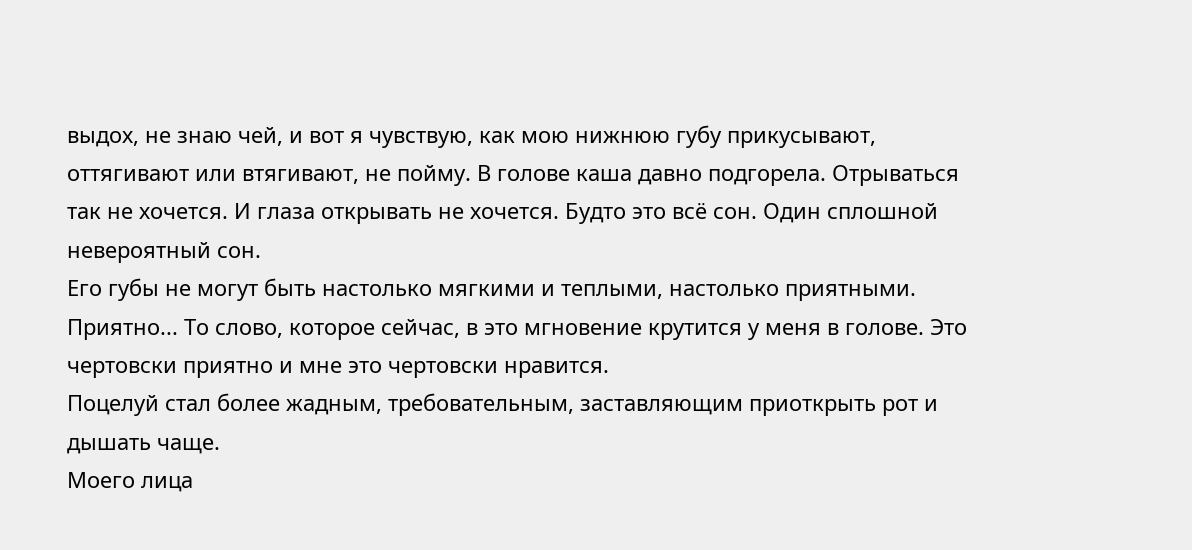выдох, не знаю чей, и вот я чувствую, как мою нижнюю губу прикусывают, оттягивают или втягивают, не пойму. В голове каша давно подгорела. Отрываться так не хочется. И глаза открывать не хочется. Будто это всё сон. Один сплошной невероятный сон.
Его губы не могут быть настолько мягкими и теплыми, настолько приятными.
Приятно... То слово, которое сейчас, в это мгновение крутится у меня в голове. Это чертовски приятно и мне это чертовски нравится.
Поцелуй стал более жадным, требовательным, заставляющим приоткрыть рот и дышать чаще.
Моего лица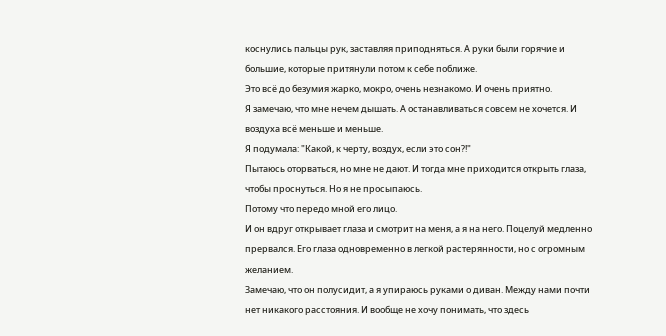коснулись пальцы рук, заставляя приподняться. А руки были горячие и большие, которые притянули потом к себе поближе.
Это всё до безумия жарко, мокро, очень незнакомо. И очень приятно.
Я замечаю, что мне нечем дышать. А останавливаться совсем не хочется. И воздуха всё меньше и меньше.
Я подумала: "Какой, к черту, воздух, если это сон?!"
Пытаюсь оторваться, но мне не дают. И тогда мне приходится открыть глаза, чтобы проснуться. Но я не просыпаюсь.
Потому что передо мной его лицо.
И он вдруг открывает глаза и смотрит на меня, а я на него. Поцелуй медленно прервался. Его глаза одновременно в легкой растерянности, но с огромным желанием.
Замечаю, что он полусидит, а я упираюсь руками о диван. Между нами почти нет никакого расстояния. И вообще не хочу понимать, что здесь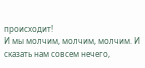происходит!
И мы молчим, молчим, молчим. И сказать нам совсем нечего,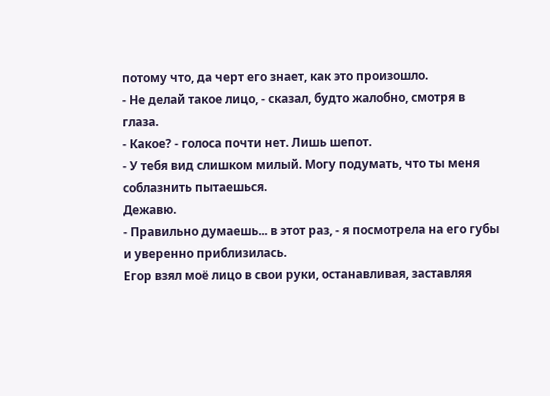потому что, да черт его знает, как это произошло.
- Не делай такое лицо, - сказал, будто жалобно, смотря в глаза.
- Какое? - голоса почти нет. Лишь шепот.
- У тебя вид слишком милый. Могу подумать, что ты меня соблазнить пытаешься.
Дежавю.
- Правильно думаешь... в этот раз, - я посмотрела на его губы и уверенно приблизилась.
Егор взял моё лицо в свои руки, останавливая, заставляя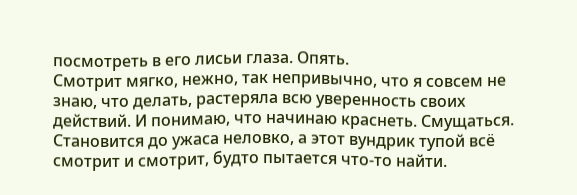посмотреть в его лисьи глаза. Опять.
Смотрит мягко, нежно, так непривычно, что я совсем не знаю, что делать, растеряла всю уверенность своих действий. И понимаю, что начинаю краснеть. Смущаться. Становится до ужаса неловко, а этот вундрик тупой всё смотрит и смотрит, будто пытается что-то найти.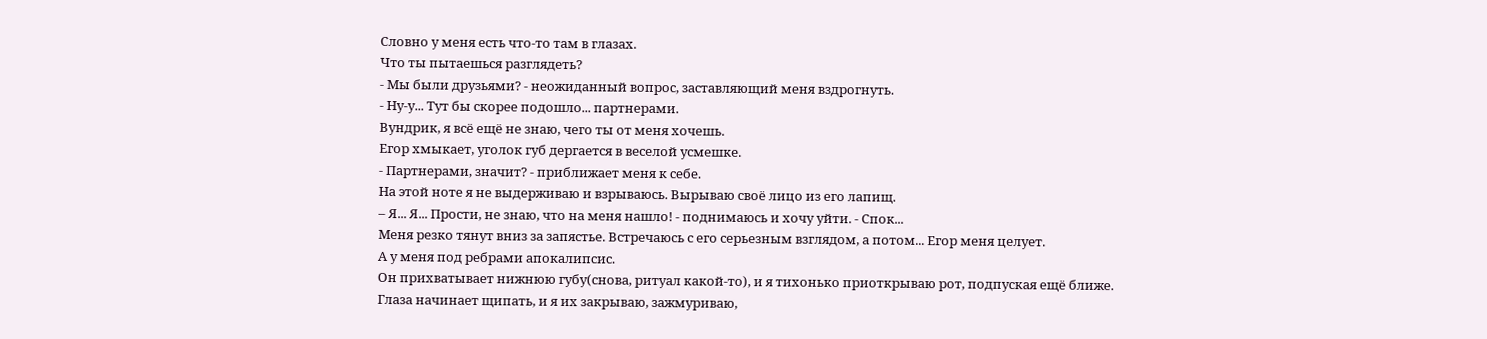Словно у меня есть что-то там в глазах.
Что ты пытаешься разглядеть?
- Мы были друзьями? - неожиданный вопрос, заставляющий меня вздрогнуть.
- Ну-у... Тут бы скорее подошло... партнерами.
Вундрик, я всё ещё не знаю, чего ты от меня хочешь.
Егор хмыкает, уголок губ дергается в веселой усмешке.
- Партнерами, значит? - приближает меня к себе.
На этой ноте я не выдерживаю и взрываюсь. Вырываю своё лицо из его лапищ.
– Я... Я... Прости, не знаю, что на меня нашло! - поднимаюсь и хочу уйти. - Спок...
Меня резко тянут вниз за запястье. Встречаюсь с его серьезным взглядом, а потом... Егор меня целует.
А у меня под ребрами апокалипсис.
Он прихватывает нижнюю губу(снова, ритуал какой-то), и я тихонько приоткрываю рот, подпуская ещё ближе.
Глаза начинает щипать, и я их закрываю, зажмуриваю,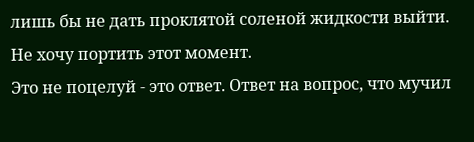лишь бы не дать проклятой соленой жидкости выйти. Не хочу портить этот момент.
Это не поцелуй - это ответ. Ответ на вопрос, что мучил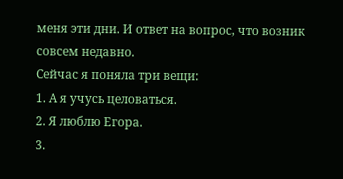меня эти дни. И ответ на вопрос, что возник совсем недавно.
Сейчас я поняла три вещи:
1. А я учусь целоваться.
2. Я люблю Егора.
3.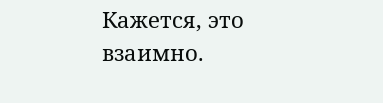Кажется, это взаимно.